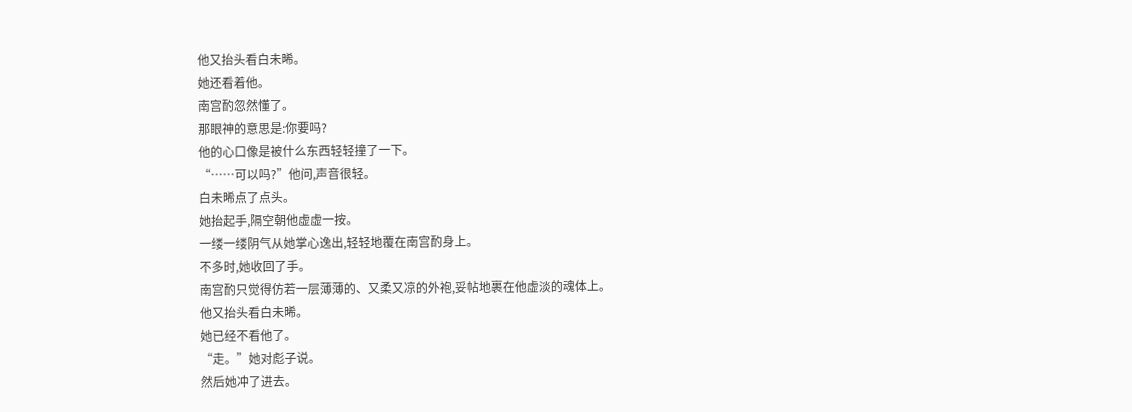他又抬头看白未晞。
她还看着他。
南宫酌忽然懂了。
那眼神的意思是:你要吗?
他的心口像是被什么东西轻轻撞了一下。
“……可以吗?”他问,声音很轻。
白未晞点了点头。
她抬起手,隔空朝他虚虚一按。
一缕一缕阴气从她掌心逸出,轻轻地覆在南宫酌身上。
不多时,她收回了手。
南宫酌只觉得仿若一层薄薄的、又柔又凉的外袍,妥帖地裹在他虚淡的魂体上。
他又抬头看白未晞。
她已经不看他了。
“走。”她对彪子说。
然后她冲了进去。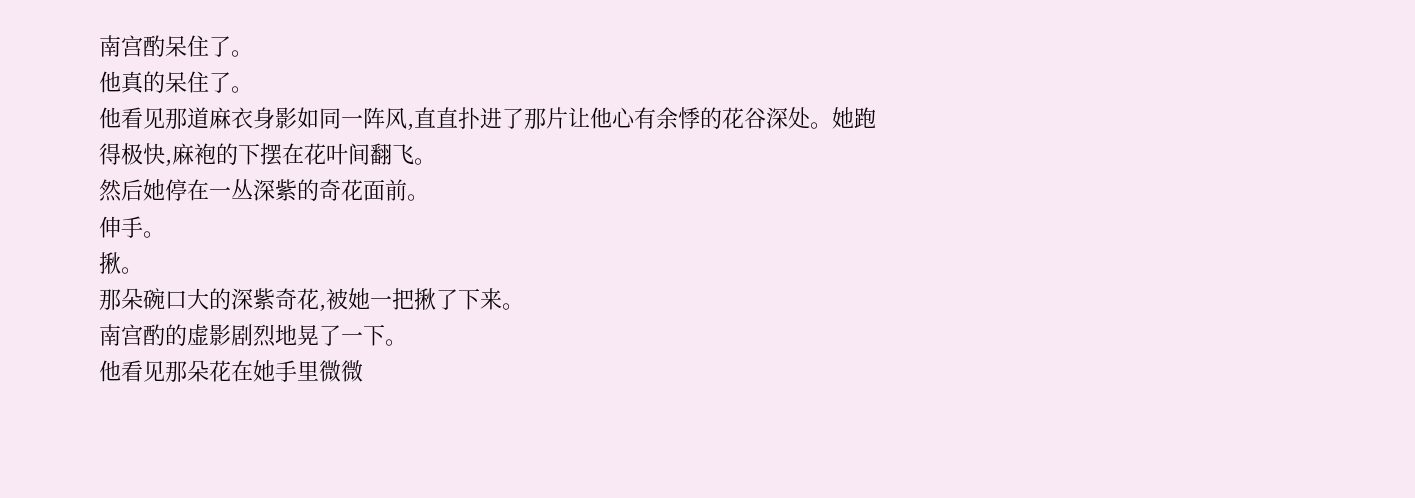南宫酌呆住了。
他真的呆住了。
他看见那道麻衣身影如同一阵风,直直扑进了那片让他心有余悸的花谷深处。她跑得极快,麻袍的下摆在花叶间翻飞。
然后她停在一丛深紫的奇花面前。
伸手。
揪。
那朵碗口大的深紫奇花,被她一把揪了下来。
南宫酌的虚影剧烈地晃了一下。
他看见那朵花在她手里微微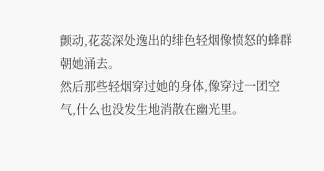颤动,花蕊深处逸出的绯色轻烟像愤怒的蜂群朝她涌去。
然后那些轻烟穿过她的身体,像穿过一团空气,什么也没发生地消散在幽光里。